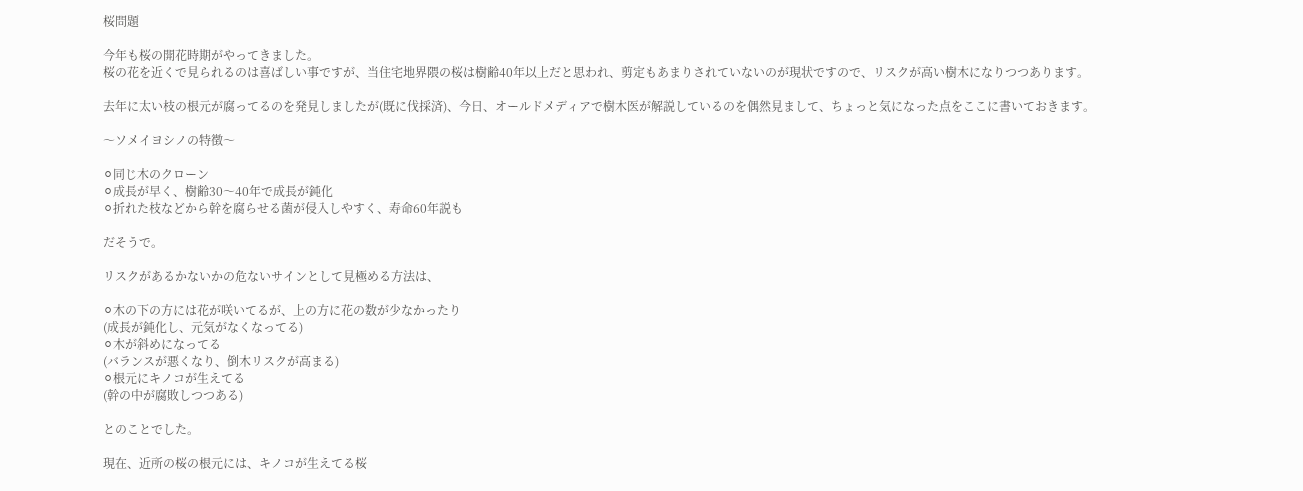桜問題

今年も桜の開花時期がやってきました。
桜の花を近くで見られるのは喜ばしい事ですが、当住宅地界隈の桜は樹齢40年以上だと思われ、剪定もあまりされていないのが現状ですので、リスクが高い樹木になりつつあります。

去年に太い枝の根元が腐ってるのを発見しましたが(既に伐採済)、今日、オールドメディアで樹木医が解説しているのを偶然見まして、ちょっと気になった点をここに書いておきます。

〜ソメイヨシノの特徴〜

⚪同じ木のクローン
⚪成長が早く、樹齢30〜40年で成長が鈍化
⚪折れた枝などから幹を腐らせる菌が侵入しやすく、寿命60年説も

だそうで。

リスクがあるかないかの危ないサインとして見極める方法は、

⚪木の下の方には花が咲いてるが、上の方に花の数が少なかったり
(成長が鈍化し、元気がなくなってる)
⚪木が斜めになってる
(バランスが悪くなり、倒木リスクが高まる)
⚪根元にキノコが生えてる
(幹の中が腐敗しつつある)

とのことでした。

現在、近所の桜の根元には、キノコが生えてる桜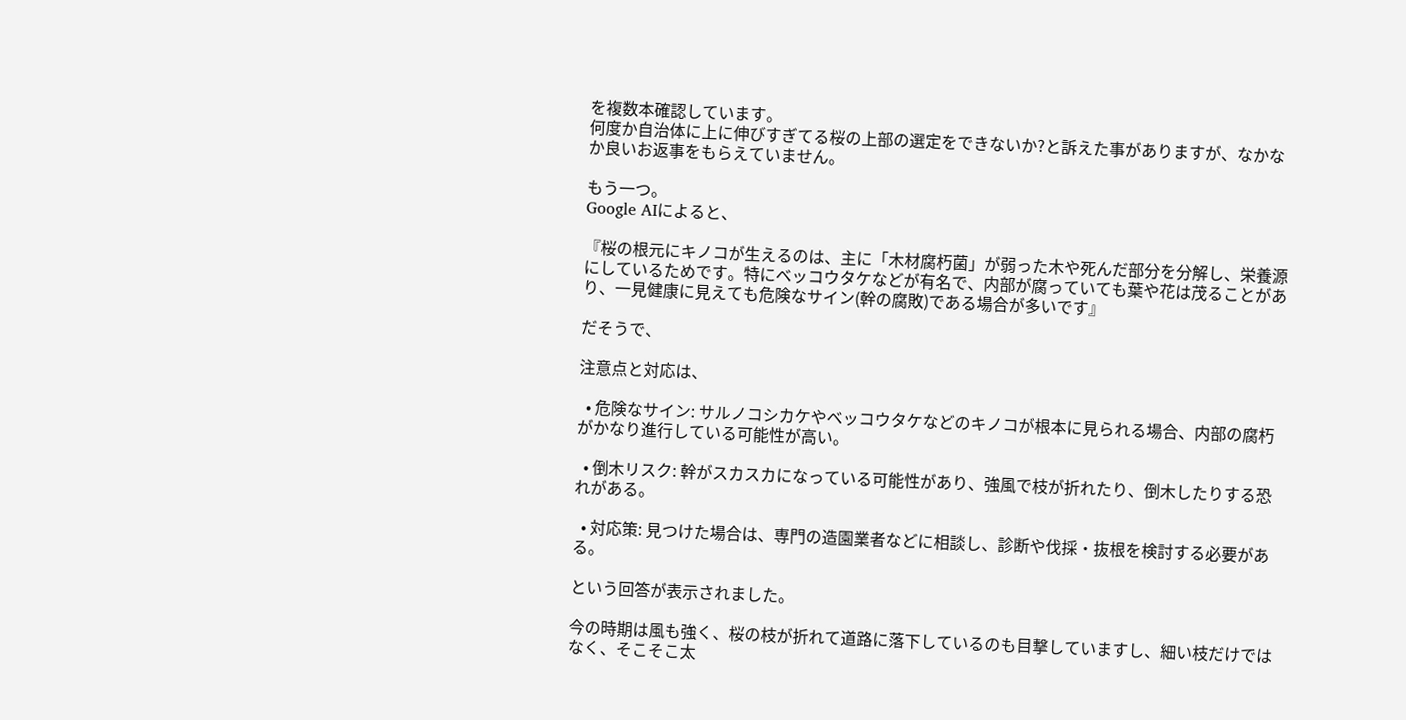を複数本確認しています。
何度か自治体に上に伸びすぎてる桜の上部の選定をできないか?と訴えた事がありますが、なかなか良いお返事をもらえていません。

もう一つ。
Google AIによると、

『桜の根元にキノコが生えるのは、主に「木材腐朽菌」が弱った木や死んだ部分を分解し、栄養源にしているためです。特にベッコウタケなどが有名で、内部が腐っていても葉や花は茂ることがあり、一見健康に見えても危険なサイン(幹の腐敗)である場合が多いです』

だそうで、

注意点と対応は、

  • 危険なサイン: サルノコシカケやベッコウタケなどのキノコが根本に見られる場合、内部の腐朽がかなり進行している可能性が高い。

  • 倒木リスク: 幹がスカスカになっている可能性があり、強風で枝が折れたり、倒木したりする恐れがある。

  • 対応策: 見つけた場合は、専門の造園業者などに相談し、診断や伐採・抜根を検討する必要がある。

という回答が表示されました。

今の時期は風も強く、桜の枝が折れて道路に落下しているのも目撃していますし、細い枝だけではなく、そこそこ太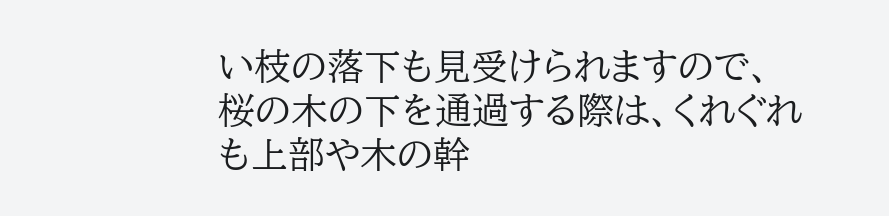い枝の落下も見受けられますので、桜の木の下を通過する際は、くれぐれも上部や木の幹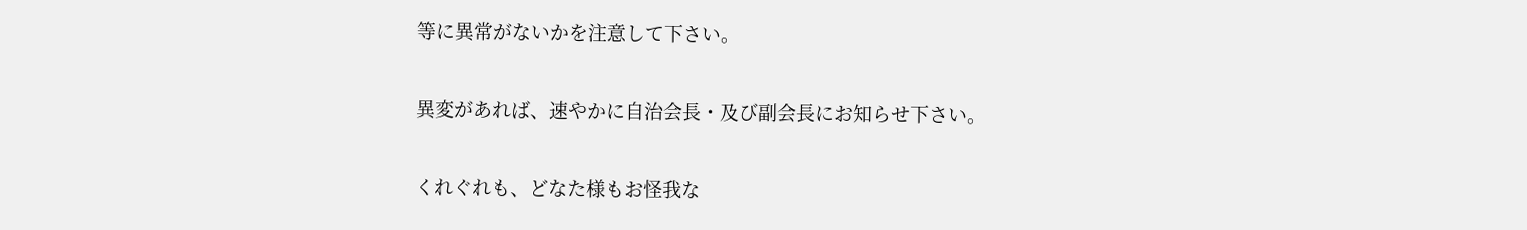等に異常がないかを注意して下さい。

異変があれば、速やかに自治会長・及び副会長にお知らせ下さい。

くれぐれも、どなた様もお怪我な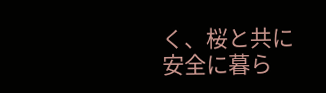く、桜と共に安全に暮ら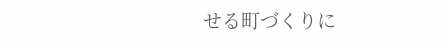せる町づくりに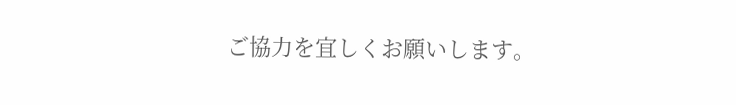ご協力を宜しくお願いします。